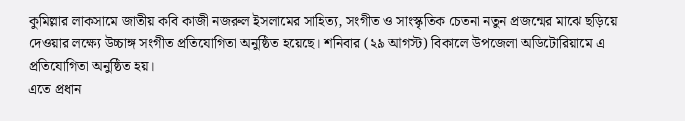কুমিল্লার লাকসামে জাতীয় কবি কাজী নজরুল ইসলামের সাহিত্য, সংগীত ও সাংস্কৃতিক চেতনা নতুন প্রজন্মের মাঝে ছড়িয়ে দেওয়ার লক্ষ্যে উচ্চাঙ্গ সংগীত প্রতিযোগিতা অনুষ্ঠিত হয়েছে। শনিবার (২৯ আগস্ট) বিকালে উপজেলা অডিটোরিয়ামে এ প্রতিযোগিতা অনুষ্ঠিত হয়।
এতে প্রধান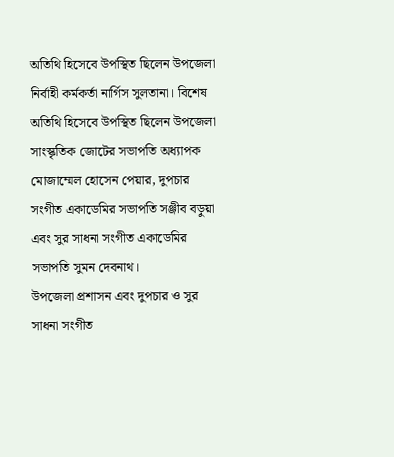অতিথি হিসেবে উপস্থিত ছিলেন উপজেলা নির্বাহী কর্মকর্তা নার্গিস সুলতানা। বিশেষ অতিথি হিসেবে উপস্থিত ছিলেন উপজেলা সাংস্কৃতিক জোটের সভাপতি অধ্যাপক মোজাম্মেল হোসেন পেয়ার, দুপচার সংগীত একাডেমির সভাপতি সঞ্জীব বড়ুয়া এবং সুর সাধনা সংগীত একাডেমির সভাপতি সুমন দেবনাথ।
উপজেলা প্রশাসন এবং দুপচার ও সুর সাধনা সংগীত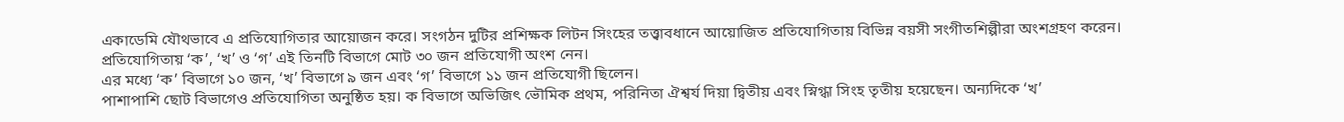একাডেমি যৌথভাবে এ প্রতিযোগিতার আয়োজন করে। সংগঠন দুটির প্রশিক্ষক লিটন সিংহের তত্ত্বাবধানে আয়োজিত প্রতিযোগিতায় বিভিন্ন বয়সী সংগীতশিল্পীরা অংশগ্রহণ করেন। প্রতিযোগিতায় ‘ক’, ‘খ’ ও ‘গ’ এই তিনটি বিভাগে মোট ৩০ জন প্রতিযোগী অংশ নেন।
এর মধ্যে ‘ক’ বিভাগে ১০ জন, ‘খ’ বিভাগে ৯ জন এবং ‘গ’ বিভাগে ১১ জন প্রতিযোগী ছিলেন।
পাশাপাশি ছোট বিভাগেও প্রতিযোগিতা অনুষ্ঠিত হয়। ক বিভাগে অভিজিৎ ভৌমিক প্রথম, পরিনিতা ঐশ্বর্য দিয়া দ্বিতীয় এবং স্নিগ্ধা সিংহ তৃতীয় হয়েছেন। অন্যদিকে ‘খ’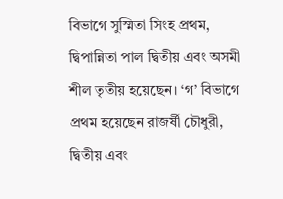বিভাগে সুস্মিতা সিংহ প্রথম, দ্বিপান্নিতা পাল দ্বিতীয় এবং অসমী শীল তৃতীয় হয়েছেন। ‘গ’ বিভাগে প্রথম হয়েছেন রাজর্ষী চৌধুরী, দ্বিতীয় এবং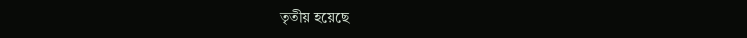তৃতীয় হয়েছে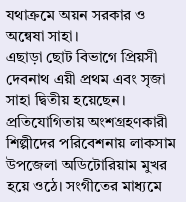যথাক্রমে অয়ন সরকার ও অন্বেষা সাহা।
এছাড়া ছোট বিভাগে প্রিয়সী দেবনাথ এয়ী প্রথম এবং সৃজা সাহা দ্বিতীয় হয়েছেন।
প্রতিযোগিতায় অংশগ্রহণকারী শিল্পীদের পরিবেশনায় লাকসাম উপজেলা অডিটোরিয়াম মুখর হয়ে ওঠে। সংগীতের মাধ্যমে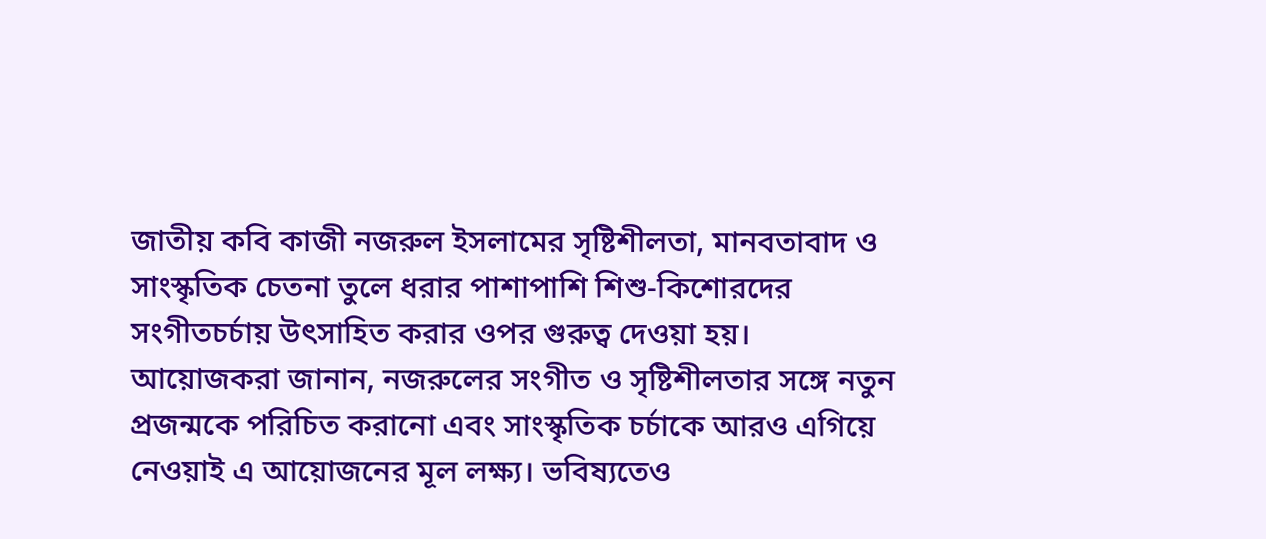জাতীয় কবি কাজী নজরুল ইসলামের সৃষ্টিশীলতা, মানবতাবাদ ও সাংস্কৃতিক চেতনা তুলে ধরার পাশাপাশি শিশু-কিশোরদের সংগীতচর্চায় উৎসাহিত করার ওপর গুরুত্ব দেওয়া হয়।
আয়োজকরা জানান, নজরুলের সংগীত ও সৃষ্টিশীলতার সঙ্গে নতুন প্রজন্মকে পরিচিত করানো এবং সাংস্কৃতিক চর্চাকে আরও এগিয়ে নেওয়াই এ আয়োজনের মূল লক্ষ্য। ভবিষ্যতেও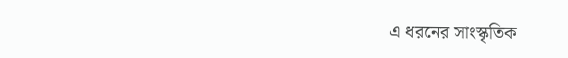এ ধরনের সাংস্কৃতিক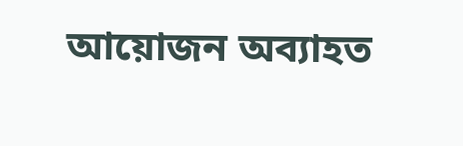আয়োজন অব্যাহত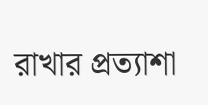রাখার প্রত্যাশা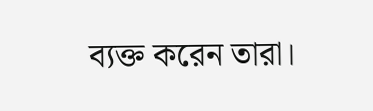ব্যক্ত করেন তারা।